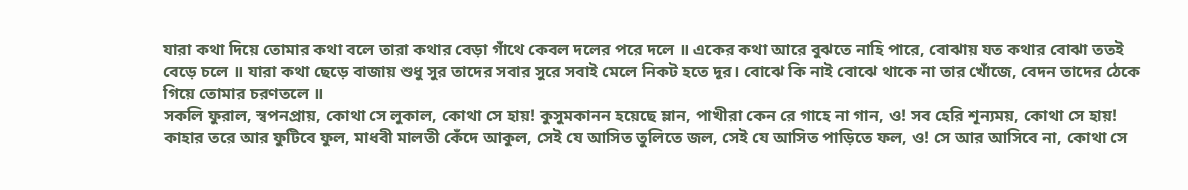যারা কথা দিয়ে তোমার কথা বলে তারা কথার বেড়া গাঁথে কেবল দলের পরে দলে ॥ একের কথা আরে বুঝতে নাহি পারে, বোঝায় যত কথার বোঝা ততই বেড়ে চলে ॥ যারা কথা ছেড়ে বাজায় শুধু সুর তাদের সবার সুরে সবাই মেলে নিকট হতে দূর। বোঝে কি নাই বোঝে থাকে না তার খোঁজে, বেদন তাদের ঠেকে গিয়ে তোমার চরণতলে ॥
সকলি ফুরাল, স্বপনপ্রায়, কোথা সে লুকাল, কোথা সে হায়! কুসুমকানন হয়েছে ম্লান, পাখীরা কেন রে গাহে না গান, ও! সব হেরি শূন্যময়, কোথা সে হায়! কাহার তরে আর ফুটিবে ফুল, মাধবী মালতী কেঁদে আকুল, সেই যে আসিত তুলিতে জল, সেই যে আসিত পাড়িতে ফল, ও! সে আর আসিবে না, কোথা সে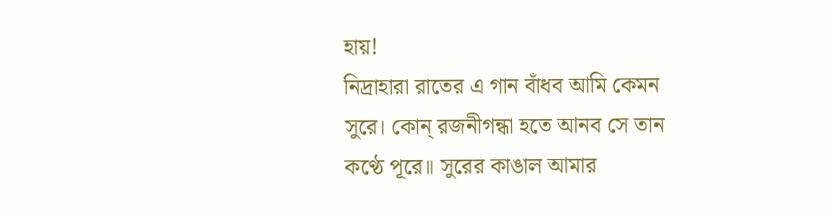হায়!
নিদ্রাহারা রাতের এ গান বাঁধব আমি কেমন সুরে। কোন্ রজনীগন্ধা হতে আনব সে তান কণ্ঠে পূরে॥ সুরের কাঙাল আমার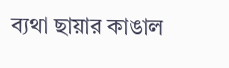ব্যথা ছায়ার কাঙাল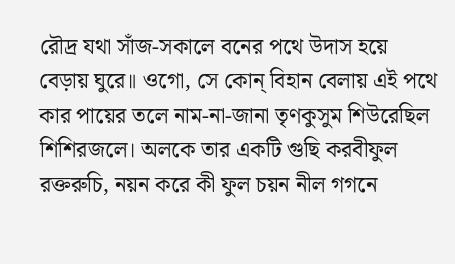রৌদ্র যথা সাঁজ-সকালে বনের পথে উদাস হয়ে বেড়ায় ঘুরে॥ ওগো, সে কোন্ বিহান বেলায় এই পথে কার পায়ের তলে নাম-না-জানা তৃণকুসুম শিউরেছিল শিশিরজলে। অলকে তার একটি গুছি করবীফুল রক্তরুচি, নয়ন করে কী ফুল চয়ন নীল গগনে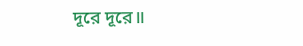দূরে দূরে॥